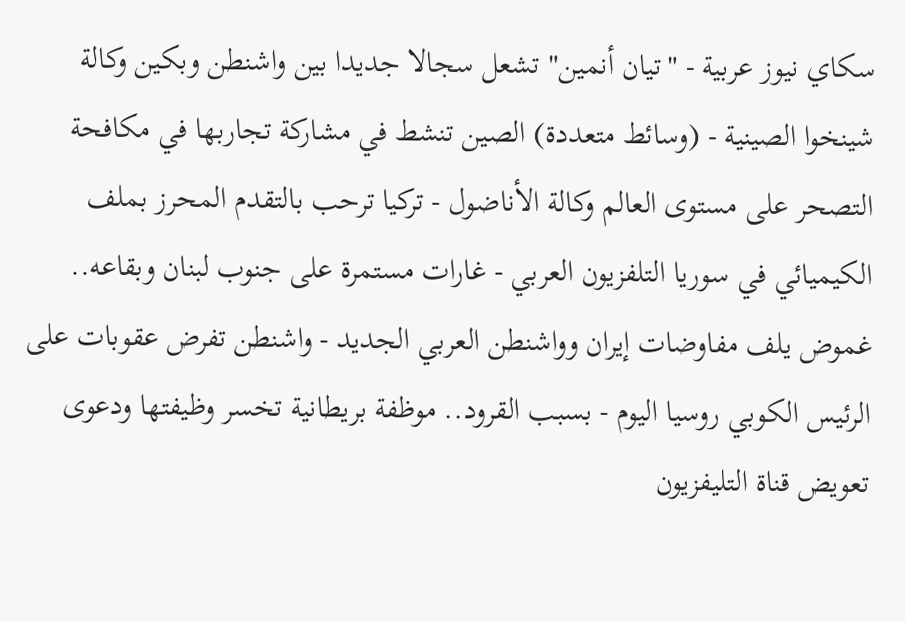سكاي نيوز عربية - "تيان أنمين" تشعل سجالا جديدا بين واشنطن وبكين وكالة شينخوا الصينية - (وسائط متعددة) الصين تنشط في مشاركة تجاربها في مكافحة التصحر على مستوى العالم وكالة الأناضول - تركيا ترحب بالتقدم المحرز بملف الكيميائي في سوريا التلفزيون العربي - غارات مستمرة على جنوب لبنان وبقاعه.. غموض يلف مفاوضات إيران وواشنطن العربي الجديد - واشنطن تفرض عقوبات على الرئيس الكوبي روسيا اليوم - بسبب القرود.. موظفة بريطانية تخسر وظيفتها ودعوى تعويض قناة التليفزيون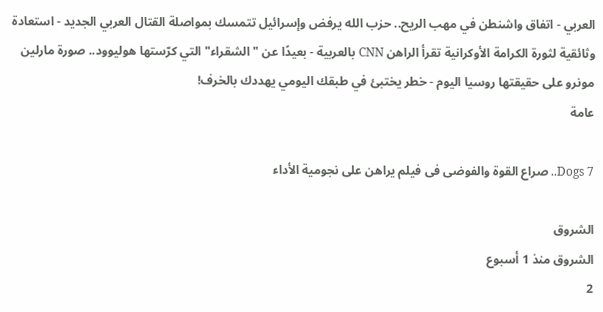العربي - اتفاق واشنطن في مهب الريح.. حزب الله يرفض وإسرائيل تتمسك بمواصلة القتال العربي الجديد - استعادة وثائقية لثورة الكرامة الأوكرانية تقرأ الراهن CNN بالعربية - بعيدًا عن "الشقراء" التي كرّستها هوليوود.. صورة مارلين مونرو على حقيقتها روسيا اليوم - خطر يختبئ في طبقك اليومي يهددك بالخرف!
عامة

Dogs 7.. صراع القوة والفوضى فى فيلم يراهن على نجومية الأداء

الشروق
الشروق منذ 1 أسبوع
2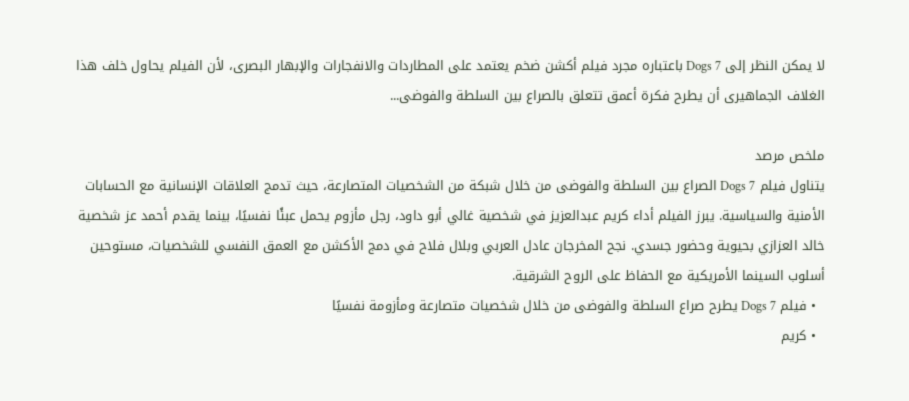لا يمكن النظر إلى Dogs 7 باعتباره مجرد فيلم أكشن ضخم يعتمد على المطاردات والانفجارات والإبهار البصرى، لأن الفيلم يحاول خلف هذا الغلاف الجماهيرى أن يطرح فكرة أعمق تتعلق بالصراع بين السلطة والفوضى...

ملخص مرصد
يتناول فيلم Dogs 7 الصراع بين السلطة والفوضى من خلال شبكة من الشخصيات المتصارعة، حيث تدمج العلاقات الإنسانية مع الحسابات الأمنية والسياسية. يبرز الفيلم أداء كريم عبدالعزيز في شخصية غالي أبو داود، رجل مأزوم يحمل عبئًا نفسيًا، بينما يقدم أحمد عز شخصية خالد العزازي بحيوية وحضور جسدي. نجح المخرجان عادل العربي وبلال فلاح في دمج الأكشن مع العمق النفسي للشخصيات، مستوحين أسلوب السينما الأمريكية مع الحفاظ على الروح الشرقية.
  • فيلم Dogs 7 يطرح صراع السلطة والفوضى من خلال شخصيات متصارعة ومأزومة نفسيًا
  • كريم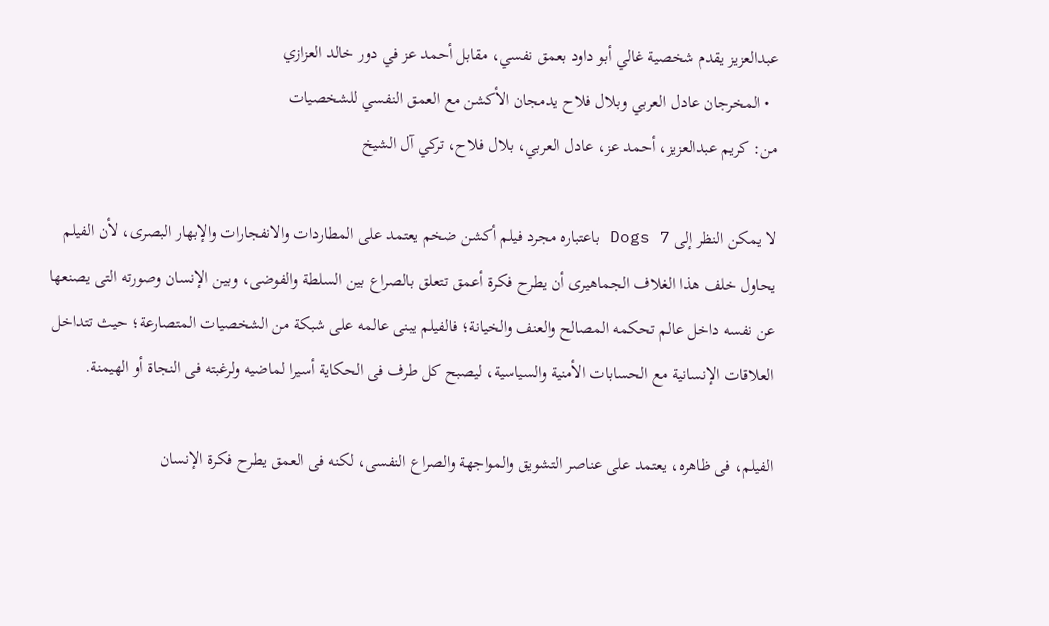عبدالعزيز يقدم شخصية غالي أبو داود بعمق نفسي، مقابل أحمد عز في دور خالد العزازي
  • المخرجان عادل العربي وبلال فلاح يدمجان الأكشن مع العمق النفسي للشخصيات
من: كريم عبدالعزيز، أحمد عز، عادل العربي، بلال فلاح، تركي آل الشيخ

لا يمكن النظر إلى Dogs 7 باعتباره مجرد فيلم أكشن ضخم يعتمد على المطاردات والانفجارات والإبهار البصرى، لأن الفيلم يحاول خلف هذا الغلاف الجماهيرى أن يطرح فكرة أعمق تتعلق بالصراع بين السلطة والفوضى، وبين الإنسان وصورته التى يصنعها عن نفسه داخل عالم تحكمه المصالح والعنف والخيانة؛ فالفيلم يبنى عالمه على شبكة من الشخصيات المتصارعة؛ حيث تتداخل العلاقات الإنسانية مع الحسابات الأمنية والسياسية، ليصبح كل طرف فى الحكاية أسيرا لماضيه ولرغبته فى النجاة أو الهيمنة.

الفيلم، فى ظاهره، يعتمد على عناصر التشويق والمواجهة والصراع النفسى، لكنه فى العمق يطرح فكرة الإنسان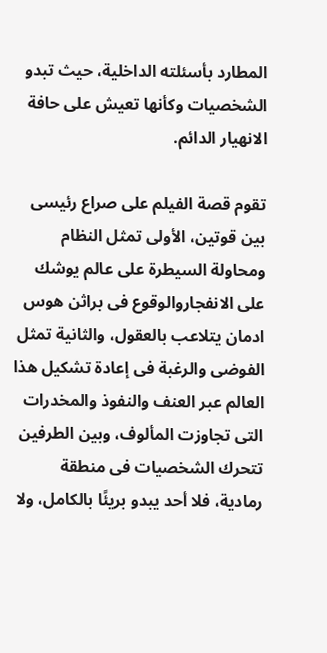المطارد بأسئلته الداخلية، حيث تبدو الشخصيات وكأنها تعيش على حافة الانهيار الدائم.

تقوم قصة الفيلم على صراع رئيسى بين قوتين، الأولى تمثل النظام ومحاولة السيطرة على عالم يوشك على الانفجاروالوقوع فى براثن هوس ادمان يتلاعب بالعقول، والثانية تمثل الفوضى والرغبة فى إعادة تشكيل هذا العالم عبر العنف والنفوذ والمخدرات التى تجاوزت المألوف، وبين الطرفين تتحرك الشخصيات فى منطقة رمادية، فلا أحد يبدو بريئًا بالكامل، ولا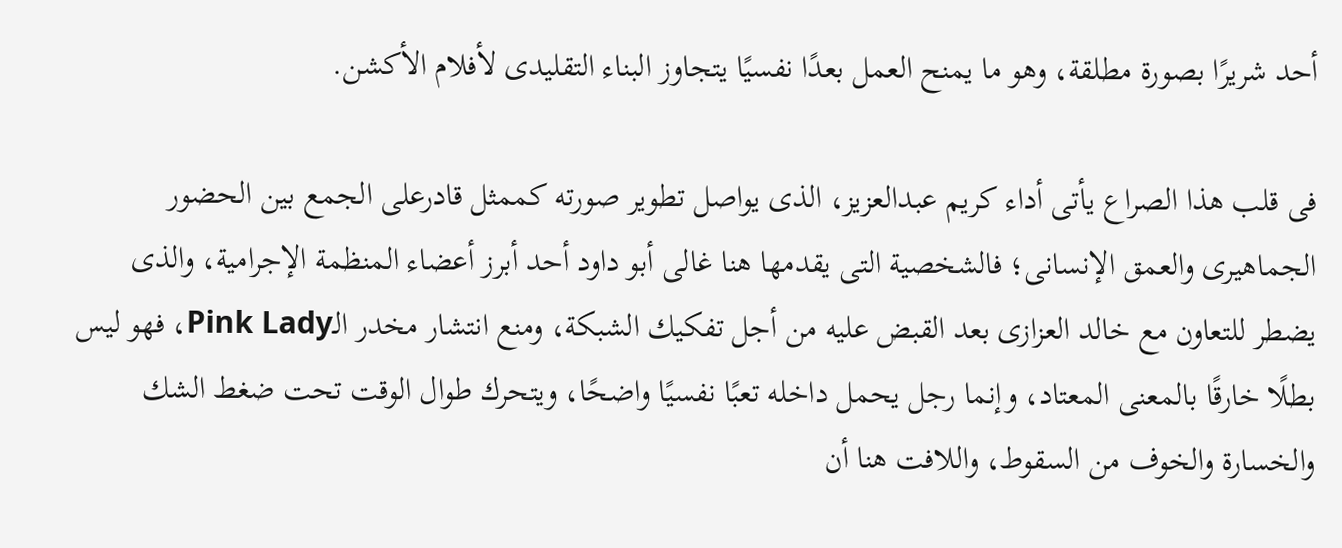أحد شريرًا بصورة مطلقة، وهو ما يمنح العمل بعدًا نفسيًا يتجاوز البناء التقليدى لأفلام الأكشن.

فى قلب هذا الصراع يأتى أداء كريم عبدالعزيز، الذى يواصل تطوير صورته كممثل قادرعلى الجمع بين الحضور الجماهيرى والعمق الإنسانى؛ فالشخصية التى يقدمها هنا غالى أبو داود أحد أبرز أعضاء المنظمة الإجرامية، والذى يضطر للتعاون مع خالد العزازى بعد القبض عليه من أجل تفكيك الشبكة، ومنع انتشار مخدر الـPink Lady، فهو ليس بطلًا خارقًا بالمعنى المعتاد، وإنما رجل يحمل داخله تعبًا نفسيًا واضحًا، ويتحرك طوال الوقت تحت ضغط الشك والخسارة والخوف من السقوط، واللافت هنا أن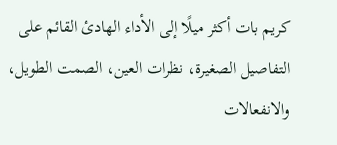كريم بات أكثر ميلًا إلى الأداء الهادئ القائم على التفاصيل الصغيرة، نظرات العين، الصمت الطويل، والانفعالات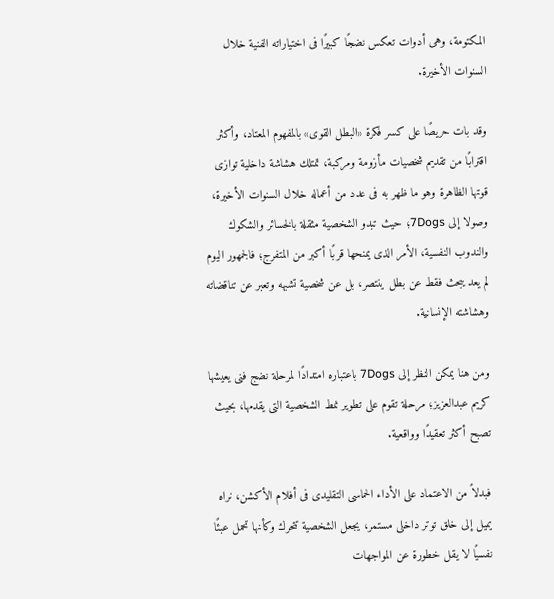المكتومة، وهى أدوات تعكس نضجًا كبيرًا فى اختياراته الفنية خلال السنوات الأخيرة.

وقد بات حريصًا على كسر فكرة «البطل القوى» بالمفهوم المعتاد، وأكثر اقترابًا من تقديم شخصيات مأزومة ومركبة، تمتلك هشاشة داخلية توازى قوتها الظاهرة وهو ما ظهر به فى عدد من أعماله خلال السنوات الأخيرة، وصولا إلى 7Dogs؛ حيث تبدو الشخصية مثقلة بالخسائر والشكوك والندوب النفسية، الأمر الذى يمنحها قربًا أكبر من المتفرج؛ فالجمهور اليوم لم يعد يبحث فقط عن بطل ينتصر، بل عن شخصية تشبهه وتعبر عن تناقضاته وهشاشته الإنسانية.

ومن هنا يمكن النظر إلى 7Dogs باعتباره امتدادًا لمرحلة نضج فنى يعيشها كريم عبدالعزيز؛ مرحلة تقوم على تطوير نمط الشخصية التى يقدمها، بحيث تصبح أكثر تعقيدًا وواقعية.

فبدلاً من الاعتماد على الأداء الحماسى التقليدى فى أفلام الأكشن، نراه يميل إلى خلق توتر داخلى مستمر، يجعل الشخصية تتحرك وكأنها تحمل عبئًا نفسيًا لا يقل خطورة عن المواجهات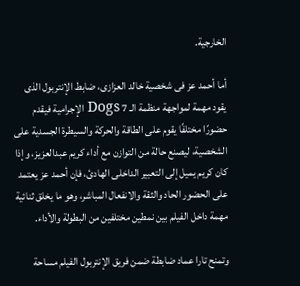الخارجية.

أما أحمد عز فى شخصية خالد العزازى، ضابط الإنتربول الذى يقود مهمة لمواجهة منظمة الـ 7 Dogs الإجرامية فيقدم حضورًا مختلفًا يقوم على الطاقة والحركة والسيطرة الجسدية على الشخصية، ليصنع حالة من التوازن مع أداء كريم عبدالعزيز، وإذا كان كريم يميل إلى التعبير الداخلى الهادئ، فإن أحمد عز يعتمد على الحضور الحاد والثقة والانفعال المباشر، وهو ما يخلق ثنائية مهمة داخل الفيلم بين نمطين مختلفين من البطولة والأداء.

وتمنح تارا عماد ضابطة ضمن فريق الإنتربول الفيلم مساحة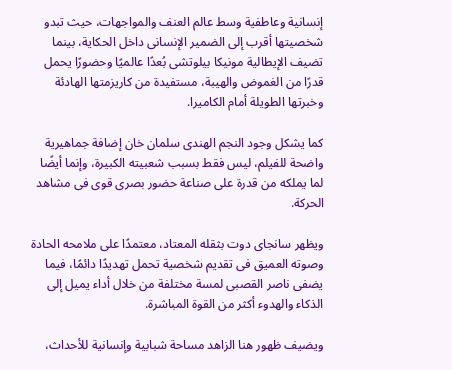إنسانية وعاطفية وسط عالم العنف والمواجهات، حيث تبدو شخصيتها أقرب إلى الضمير الإنسانى داخل الحكاية، بينما تضيف الإيطالية مونيكا بيلوتشى بُعدًا عالميًا وحضورًا يحمل قدرًا من الغموض والهيبة، مستفيدة من كاريزمتها الهادئة وخبرتها الطويلة أمام الكاميرا.

كما يشكل وجود النجم الهندى سلمان خان إضافة جماهيرية واضحة للفيلم، ليس فقط بسبب شعبيته الكبيرة، وإنما أيضًا لما يملكه من قدرة على صناعة حضور بصرى قوى فى مشاهد الحركة.

ويظهر سانجاى دوت بثقله المعتاد، معتمدًا على ملامحه الحادة وصوته العميق فى تقديم شخصية تحمل تهديدًا دائمًا، فيما يضفى ناصر القصبى لمسة مختلفة من خلال أداء يميل إلى الذكاء والهدوء أكثر من القوة المباشرة.

ويضيف ظهور هنا الزاهد مساحة شبابية وإنسانية للأحداث،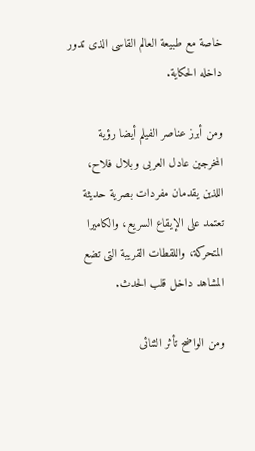خاصة مع طبيعة العالم القاسى الذى تدور داخله الحكاية.

ومن أبرز عناصر الفيلم أيضا رؤية المخرجين عادل العربى وبلال فلاح، اللذين يقدمان مفردات بصرية حديثة تعتمد على الإيقاع السريع، والكاميرا المتحركة، واللقطات القريبة التى تضع المشاهد داخل قلب الحدث.

ومن الواضح تأثر الثنائى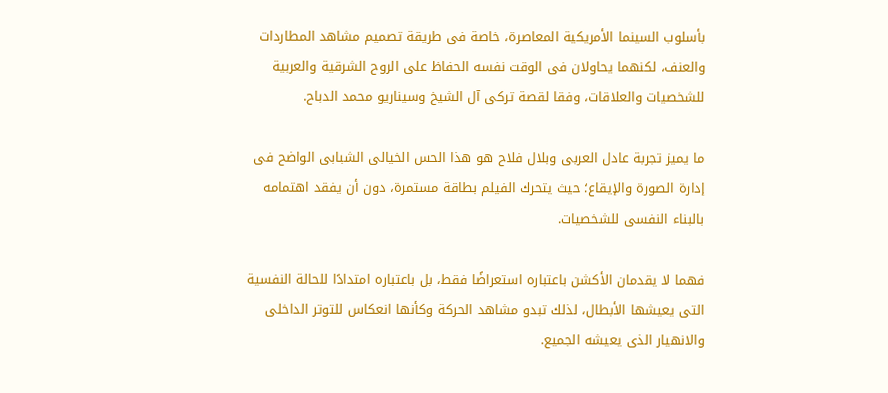بأسلوب السينما الأمريكية المعاصرة، خاصة فى طريقة تصميم مشاهد المطاردات والعنف، لكنهما يحاولان فى الوقت نفسه الحفاظ على الروح الشرقية والعربية للشخصيات والعلاقات، وفقا لقصة تركى آل الشيخ وسيناريو محمد الدباح.

ما يميز تجربة عادل العربى وبلال فلاح هو هذا الحس الخيالى الشبابى الواضح فى إدارة الصورة والإيقاع؛ حيث يتحرك الفيلم بطاقة مستمرة، دون أن يفقد اهتمامه بالبناء النفسى للشخصيات.

فهما لا يقدمان الأكشن باعتباره استعراضًا فقط، بل باعتباره امتدادًا للحالة النفسية التى يعيشها الأبطال، لذلك تبدو مشاهد الحركة وكأنها انعكاس للتوتر الداخلى والانهيار الذى يعيشه الجميع.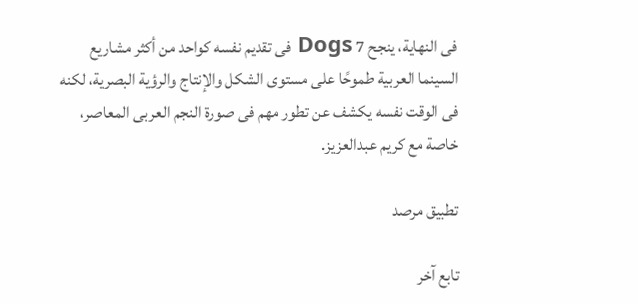فى النهاية، ينجح 7 Dogs فى تقديم نفسه كواحد من أكثر مشاريع السينما العربية طموحًا على مستوى الشكل والإنتاج والرؤية البصرية، لكنه فى الوقت نفسه يكشف عن تطور مهم فى صورة النجم العربى المعاصر، خاصة مع كريم عبدالعزيز.

تطبيق مرصد

تابع آخر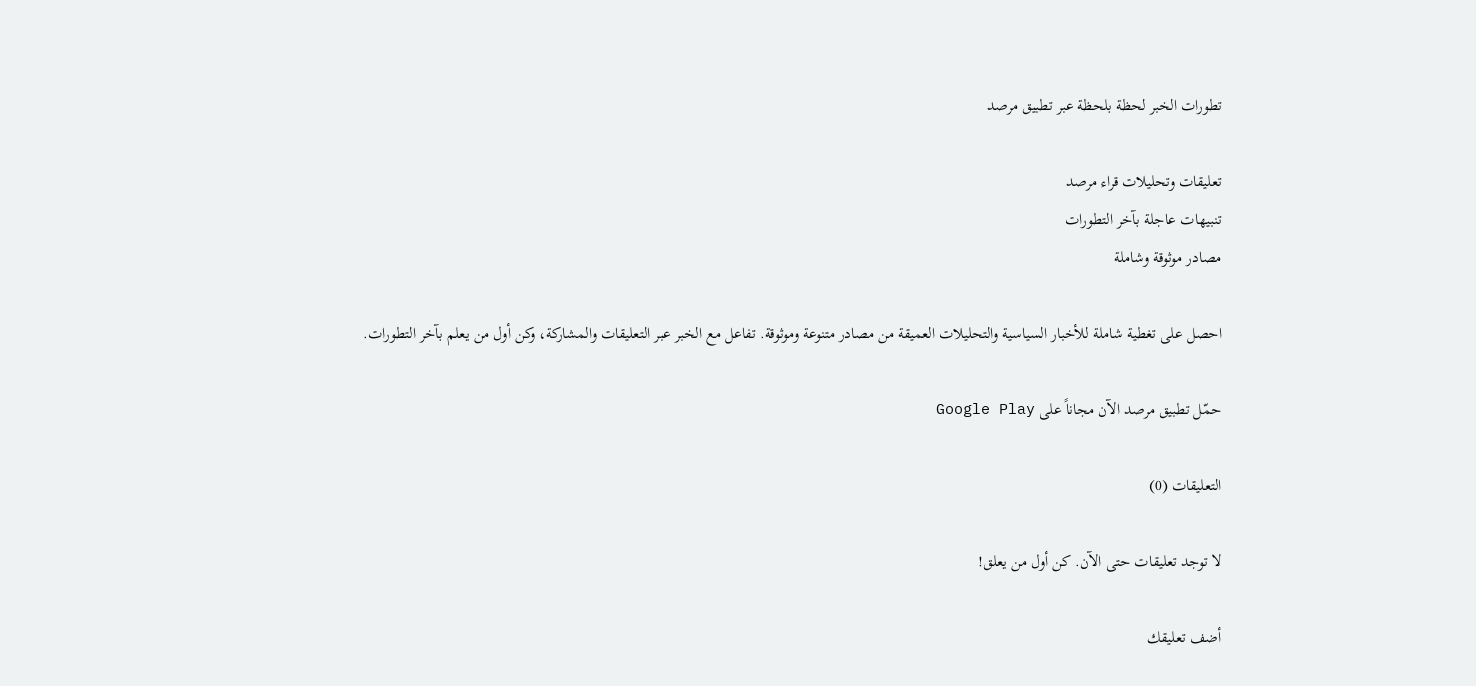تطورات الخبر لحظة بلحظة عبر تطبيق مرصد

تعليقات وتحليلات قراء مرصد
تنبيهات عاجلة بآخر التطورات
مصادر موثوقة وشاملة

احصل على تغطية شاملة للأخبار السياسية والتحليلات العميقة من مصادر متنوعة وموثوقة. تفاعل مع الخبر عبر التعليقات والمشاركة، وكن أول من يعلم بآخر التطورات.

حمّل تطبيق مرصد الآن مجاناً على Google Play

التعليقات (0)

لا توجد تعليقات حتى الآن. كن أول من يعلق!

أضف تعليقك